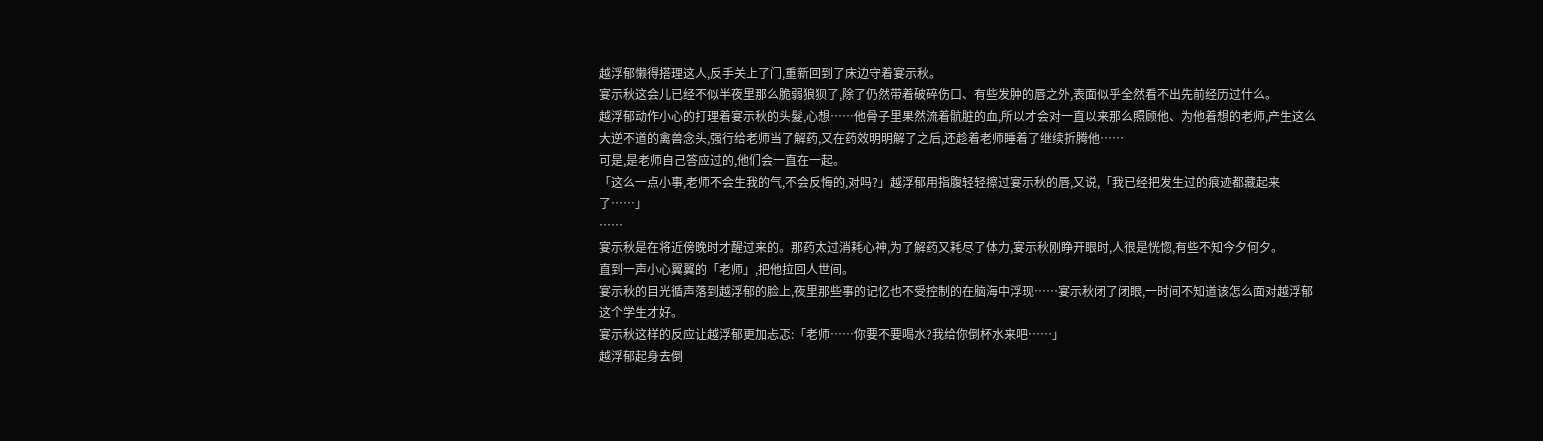越浮郁懒得搭理这人,反手关上了门,重新回到了床边守着宴示秋。
宴示秋这会儿已经不似半夜里那么脆弱狼狈了,除了仍然带着破碎伤口、有些发肿的唇之外,表面似乎全然看不出先前经历过什么。
越浮郁动作小心的打理着宴示秋的头髮,心想……他骨子里果然流着骯脏的血,所以才会对一直以来那么照顾他、为他着想的老师,产生这么大逆不道的禽兽念头,强行给老师当了解药,又在药效明明解了之后,还趁着老师睡着了继续折腾他……
可是,是老师自己答应过的,他们会一直在一起。
「这么一点小事,老师不会生我的气,不会反悔的,对吗?」越浮郁用指腹轻轻擦过宴示秋的唇,又说,「我已经把发生过的痕迹都藏起来了……」
……
宴示秋是在将近傍晚时才醒过来的。那药太过消耗心神,为了解药又耗尽了体力,宴示秋刚睁开眼时,人很是恍惚,有些不知今夕何夕。
直到一声小心翼翼的「老师」,把他拉回人世间。
宴示秋的目光循声落到越浮郁的脸上,夜里那些事的记忆也不受控制的在脑海中浮现……宴示秋闭了闭眼,一时间不知道该怎么面对越浮郁这个学生才好。
宴示秋这样的反应让越浮郁更加忐忑:「老师……你要不要喝水?我给你倒杯水来吧……」
越浮郁起身去倒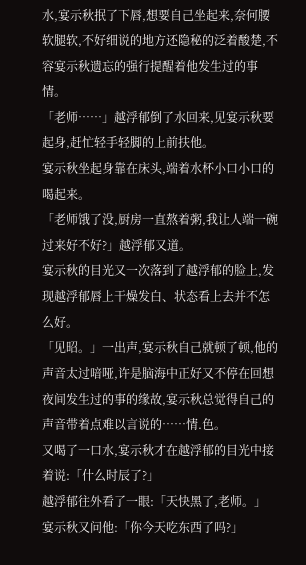水,宴示秋抿了下唇,想要自己坐起来,奈何腰软腿软,不好细说的地方还隐秘的泛着酸楚,不容宴示秋遗忘的强行提醒着他发生过的事情。
「老师……」越浮郁倒了水回来,见宴示秋要起身,赶忙轻手轻脚的上前扶他。
宴示秋坐起身靠在床头,端着水杯小口小口的喝起来。
「老师饿了没,厨房一直熬着粥,我让人端一碗过来好不好?」越浮郁又道。
宴示秋的目光又一次落到了越浮郁的脸上,发现越浮郁唇上干燥发白、状态看上去并不怎么好。
「见昭。」一出声,宴示秋自己就顿了顿,他的声音太过喑哑,许是脑海中正好又不停在回想夜间发生过的事的缘故,宴示秋总觉得自己的声音带着点难以言说的……情.色。
又喝了一口水,宴示秋才在越浮郁的目光中接着说:「什么时辰了?」
越浮郁往外看了一眼:「天快黑了,老师。」
宴示秋又问他:「你今天吃东西了吗?」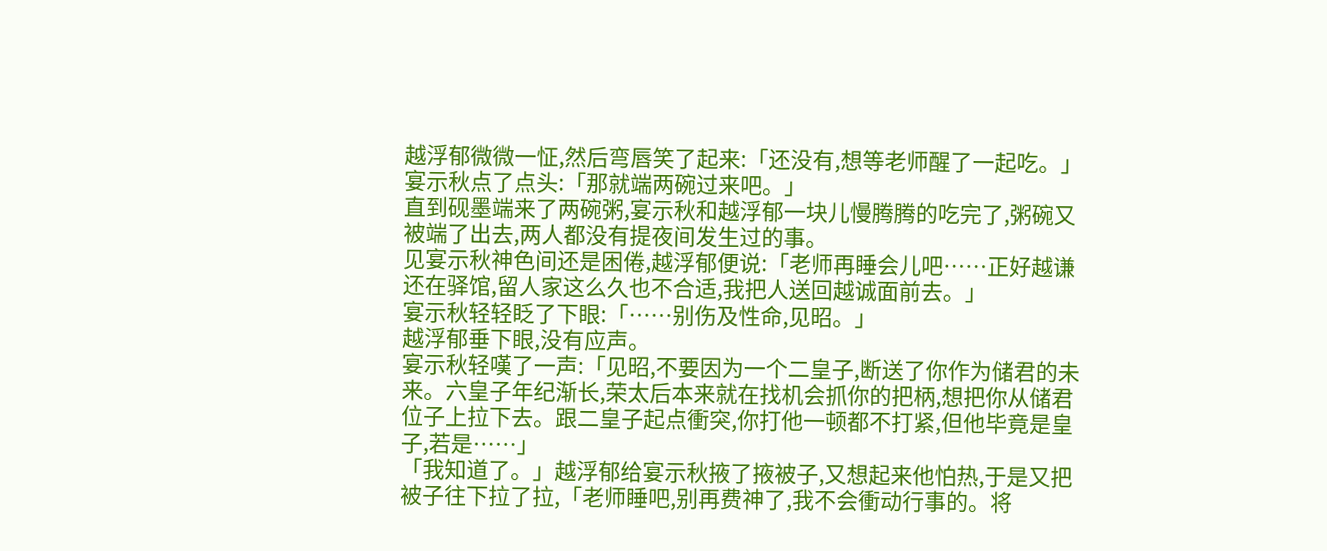越浮郁微微一怔,然后弯唇笑了起来:「还没有,想等老师醒了一起吃。」
宴示秋点了点头:「那就端两碗过来吧。」
直到砚墨端来了两碗粥,宴示秋和越浮郁一块儿慢腾腾的吃完了,粥碗又被端了出去,两人都没有提夜间发生过的事。
见宴示秋神色间还是困倦,越浮郁便说:「老师再睡会儿吧……正好越谦还在驿馆,留人家这么久也不合适,我把人送回越诚面前去。」
宴示秋轻轻眨了下眼:「……别伤及性命,见昭。」
越浮郁垂下眼,没有应声。
宴示秋轻嘆了一声:「见昭,不要因为一个二皇子,断送了你作为储君的未来。六皇子年纪渐长,荣太后本来就在找机会抓你的把柄,想把你从储君位子上拉下去。跟二皇子起点衝突,你打他一顿都不打紧,但他毕竟是皇子,若是……」
「我知道了。」越浮郁给宴示秋掖了掖被子,又想起来他怕热,于是又把被子往下拉了拉,「老师睡吧,别再费神了,我不会衝动行事的。将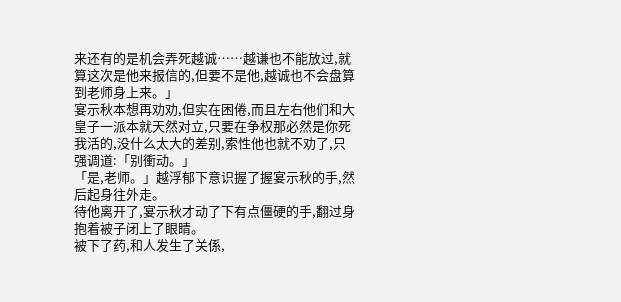来还有的是机会弄死越诚……越谦也不能放过,就算这次是他来报信的,但要不是他,越诚也不会盘算到老师身上来。」
宴示秋本想再劝劝,但实在困倦,而且左右他们和大皇子一派本就天然对立,只要在争权那必然是你死我活的,没什么太大的差别,索性他也就不劝了,只强调道:「别衝动。」
「是,老师。」越浮郁下意识握了握宴示秋的手,然后起身往外走。
待他离开了,宴示秋才动了下有点僵硬的手,翻过身抱着被子闭上了眼睛。
被下了药,和人发生了关係,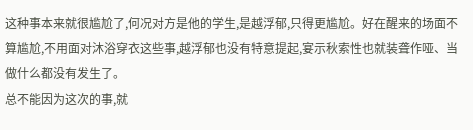这种事本来就很尴尬了,何况对方是他的学生,是越浮郁,只得更尴尬。好在醒来的场面不算尴尬,不用面对沐浴穿衣这些事,越浮郁也没有特意提起,宴示秋索性也就装聋作哑、当做什么都没有发生了。
总不能因为这次的事,就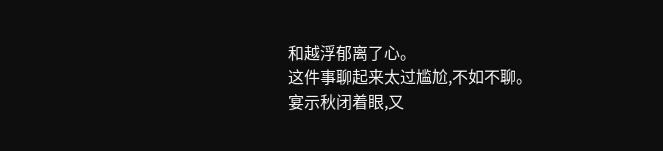和越浮郁离了心。
这件事聊起来太过尴尬,不如不聊。
宴示秋闭着眼,又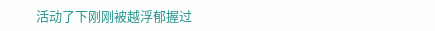活动了下刚刚被越浮郁握过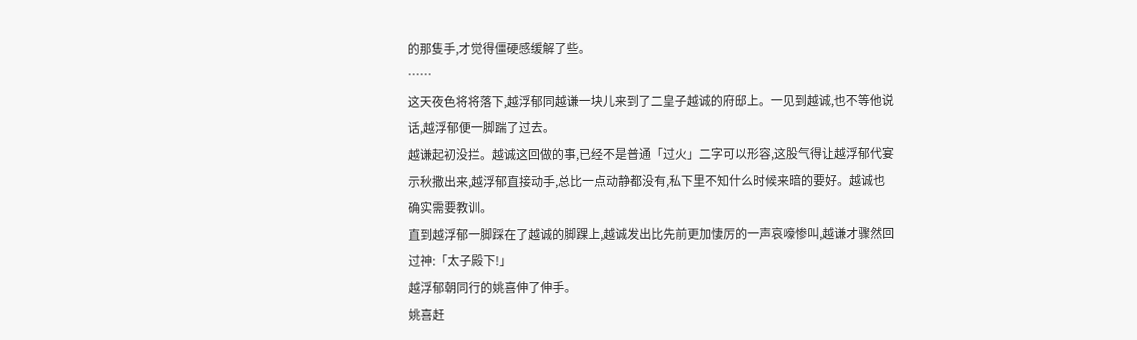的那隻手,才觉得僵硬感缓解了些。
……
这天夜色将将落下,越浮郁同越谦一块儿来到了二皇子越诚的府邸上。一见到越诚,也不等他说话,越浮郁便一脚踹了过去。
越谦起初没拦。越诚这回做的事,已经不是普通「过火」二字可以形容,这股气得让越浮郁代宴示秋撒出来,越浮郁直接动手,总比一点动静都没有,私下里不知什么时候来暗的要好。越诚也确实需要教训。
直到越浮郁一脚踩在了越诚的脚踝上,越诚发出比先前更加悽厉的一声哀嚎惨叫,越谦才骤然回过神:「太子殿下!」
越浮郁朝同行的姚喜伸了伸手。
姚喜赶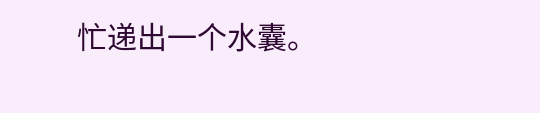忙递出一个水囊。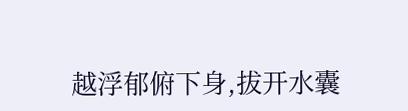越浮郁俯下身,拔开水囊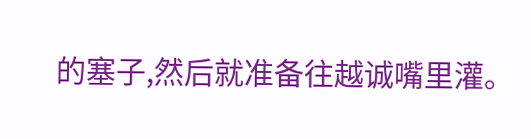的塞子,然后就准备往越诚嘴里灌。